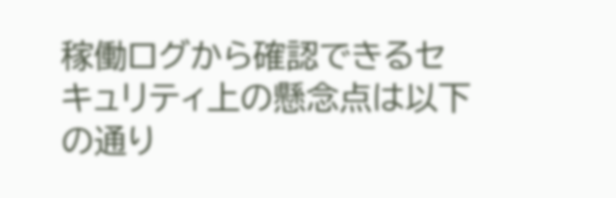稼働ログから確認できるセキュリティ上の懸念点は以下の通り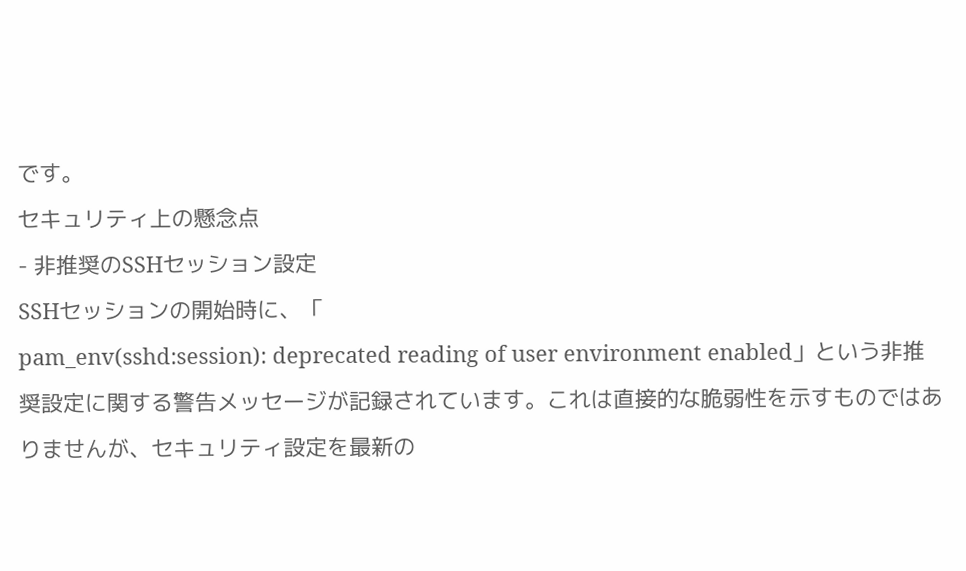です。
セキュリティ上の懸念点
- 非推奨のSSHセッション設定
SSHセッションの開始時に、「
pam_env(sshd:session): deprecated reading of user environment enabled」という非推奨設定に関する警告メッセージが記録されています。これは直接的な脆弱性を示すものではありませんが、セキュリティ設定を最新の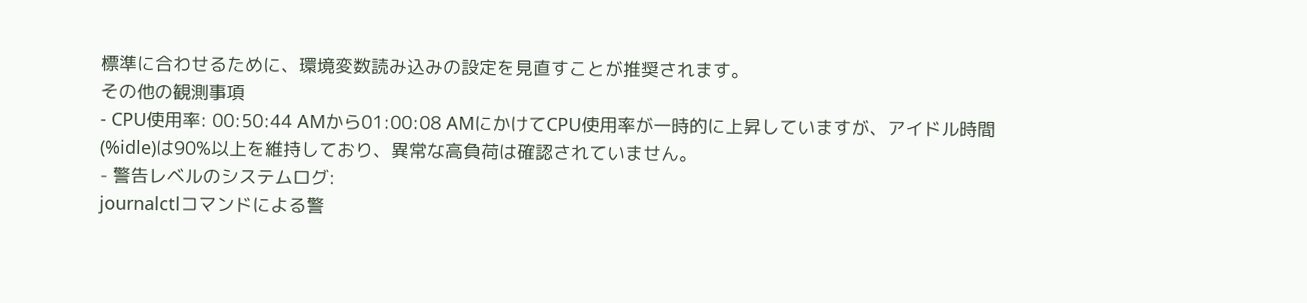標準に合わせるために、環境変数読み込みの設定を見直すことが推奨されます。
その他の観測事項
- CPU使用率: 00:50:44 AMから01:00:08 AMにかけてCPU使用率が一時的に上昇していますが、アイドル時間(%idle)は90%以上を維持しており、異常な高負荷は確認されていません。
- 警告レベルのシステムログ:
journalctlコマンドによる警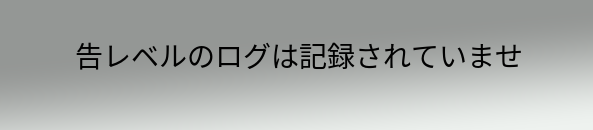告レベルのログは記録されていませ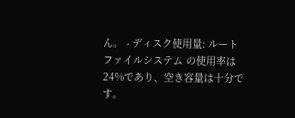ん。 - ディスク使用量: ルートファイルシステム の使用率は24%であり、空き容量は十分です。